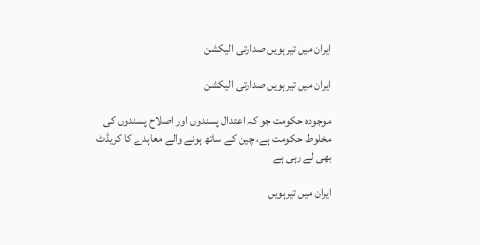ایران میں تیرہویں صدارتی الیکشن

ایران میں تیرہویں صدارتی الیکشن

موجودہ حکومت جو کہ اعتدال پسندوں اور اصلاح پسندوں کی مخلوط حکومت ہے، چین کے ساتھ ہونے والے معاہدے کا کریڈٹ بھی لے رہی ہے

ایران میں تیرہویں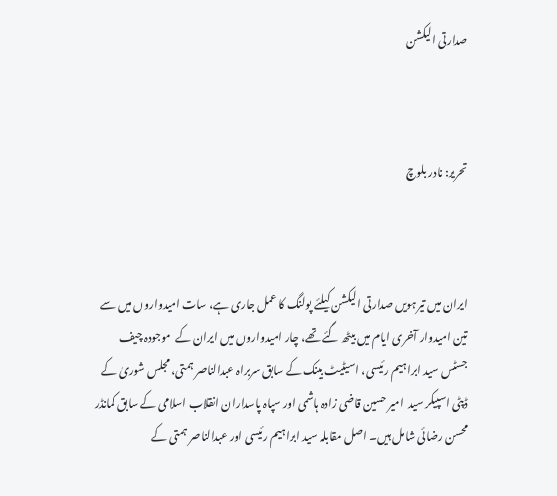صدارتی الیکشن



تحریر: نادر بلوچ



ایران میں تیرہویں صدارتی الیکشن کیلئے پولنگ کا عمل جاری ہے، سات امیدواروں میں سے تین امیدوار آخری ایام میں بیٹھ گئے تھے، چار امیدواروں میں ایران کے  موجودہ چیف جسٹس سید ابراہیم رئیسی، اسیٹیٹ بینک کے سابق سربراہ عبدالناصر ہمتی، مجلس شوریٰ کے ڈپٹی اسپیکر سید  امیر حسین قاضی زادہ ہاشمی اور سپاہ پاسداران انقلاب اسلامی کے سابق کمانڈر محسن رضائی شامل ہیں۔ اصل مقابلہ سید ابراہیم رئیسی اور عبدالناصر ہمتی کے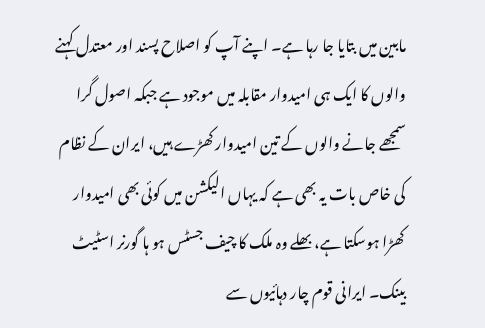مابین میں بتایا جا رہا ہے۔ اپنے آپ کو اصلاح پسند اور معتدل کہنے والوں کا ایک ہی امیدوار مقابلہ میں موجود ہے جبکہ اصول گرا سمجھے جانے والوں کے تین امیدوار کھڑے ہیں، ایران کے نظام کی خاص بات یہ بھی ہے کہ یہاں الیکشن میں کوئی بھی امیدوار کھڑا ہوسکتا ہے، بھلے وہ ملک کا چیف جسٹس ہو ہا گورنر اسٹیٹ بینک۔ ایرانی قوم چار دہائیوں سے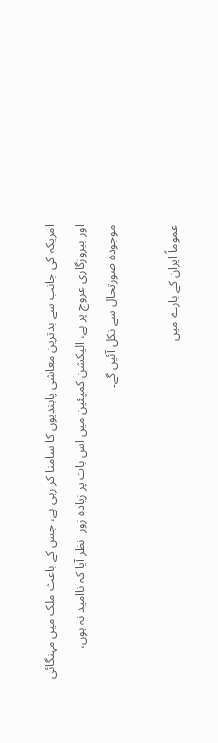امریکہ کی جانب سے بدترین معاشی پابندیوں کا سامنا کر رہی ہے، جس کے باعث ملک میں مہنگائی اور بیروزگاری عروج پر ہے، الیکشن کمپئین میں اس بات پر زیادہ زور  نظر آیا کہ ناامید نہ ہوں، موجودہ صورتحال سے نکل آئیں گے۔

عموماً ایران کے بارے میں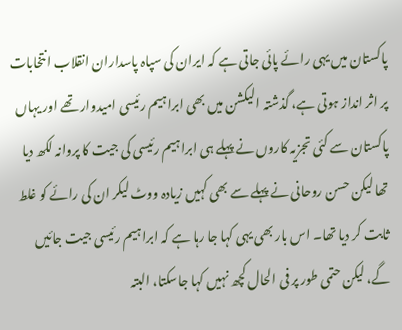پاکستان میں یہی رائے پائی جاتی ہے کہ ایران کی سپاہ پاسداران انقلاب انتخابات پر اثر انداز ہوتی ہے، گذشتہ الیکشن میں بھی ابراہیم رئیسی امیدوار تھے اور یہاں پاکستان سے کئی تجزیہ کاروں نے پہلے ہی ابراہیم رئیسی کی جیت کا پروانہ لکھ دیا تھا لیکن حسن روحانی نے پہلے سے بھی کہیں زیادہ ووٹ لیکر ان کی رائے کو غلط ثابت کر دیا تھا۔ اس بار بھی یہی کہا جا رہا ہے کہ ابراہیم رئیسی جیت جائیں گے، لیکن حتمی طور پر فی الحال کچھ نہیں کہا جاسکتا، البتہ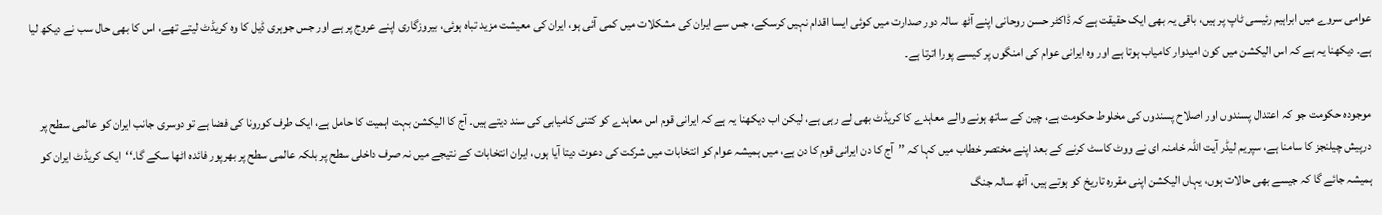عوامی سروے میں ابراہیم رئیسی ٹاپ پر ہیں، باقی یہ بھی ایک حقیقت ہے کہ ڈاکٹر حسن روحانی اپنے آٹھ سالہ دور صدارت میں کوئی ایسا اقدام نہیں کرسکے، جس سے ایران کی مشکلات میں کمی آئی ہو، ایران کی معیشت مزید تباہ ہوئی، بیروزگاری اپنے عروج پر ہے اور جس جوہری ڈیل کا وہ کریڈٹ لیتے تھے، اس کا بھی حال سب نے دیکھ لیا ہے۔ دیکھنا یہ ہے کہ اس الیکشن میں کون امیدوار کامیاب ہوتا ہے اور وہ ایرانی عوام کی امنگوں پر کیسے پورا اترتا ہے۔

موجودہ حکومت جو کہ اعتدال پسندوں اور اصلاح پسندوں کی مخلوط حکومت ہے، چین کے ساتھ ہونے والے معاہدے کا کریڈٹ بھی لے رہی ہے، لیکن اب دیکھنا یہ ہے کہ ایرانی قوم اس معاہدے کو کتنی کامیابی کی سند دیتے ہیں۔ آج کا الیکشن بہت اہمیت کا حامل ہے، ایک طرف کورونا کی فضا ہے تو دوسری جانب ایران کو عالمی سطح پر درپیش چیلنجز کا سامنا ہے، سپریم لیڈر آیت اللہ خامنہ ای نے ووٹ کاسٹ کرنے کے بعد اپنے مختصر خطاب میں کہا کہ ’’آج کا دن ایرانی قوم کا دن ہے، میں ہمیشہ عوام کو انتخابات میں شرکت کی دعوت دیتا آیا ہوں، ایران انتخابات کے نتیجے میں نہ صرف داخلی سطح پر بلکہ عالمی سطح پر بھرپور فائدہ اٹھا سکے گا۔‘‘  ایک کریڈٹ ایران کو ہمیشہ جائے گا کہ جیسے بھی حالات ہوں، یہاں الیکشن اپنی مقررہ تاریخ کو ہوتے ہیں، آٹھ سالہ جنگ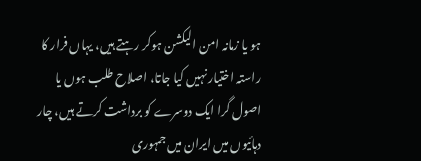ہو یا زمانہ امن الیکشن ہوکر رہتے ہیں، یہاں فرار کا راستہ اختیار نہیں کیا جاتا، اصلاح طلب ہوں یا اصول گرا ایک دوسرے کو برداشت کرتے ہیں، چار دہائیوں میں ایران میں جمہوری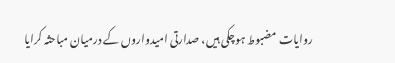روایات مضبوط ہوچکی ہیں، صدارتی امیدواروں کے درمیان مباحثہ کرایا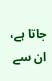جاتا ہے، ان سے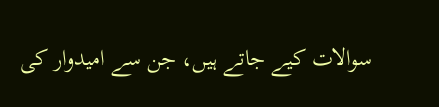سوالات کیے جاتے ہیں، جن سے امیدوار کی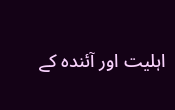اہلیت اور آئندہ کے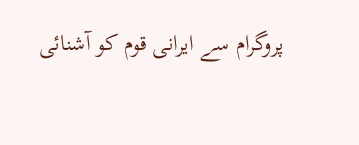پروگرام سے ایرانی قوم کو آشنائی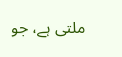ملتی ہے، جو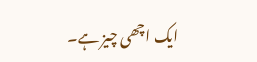ایک اچھی چیز ہے۔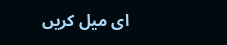ای میل کریں